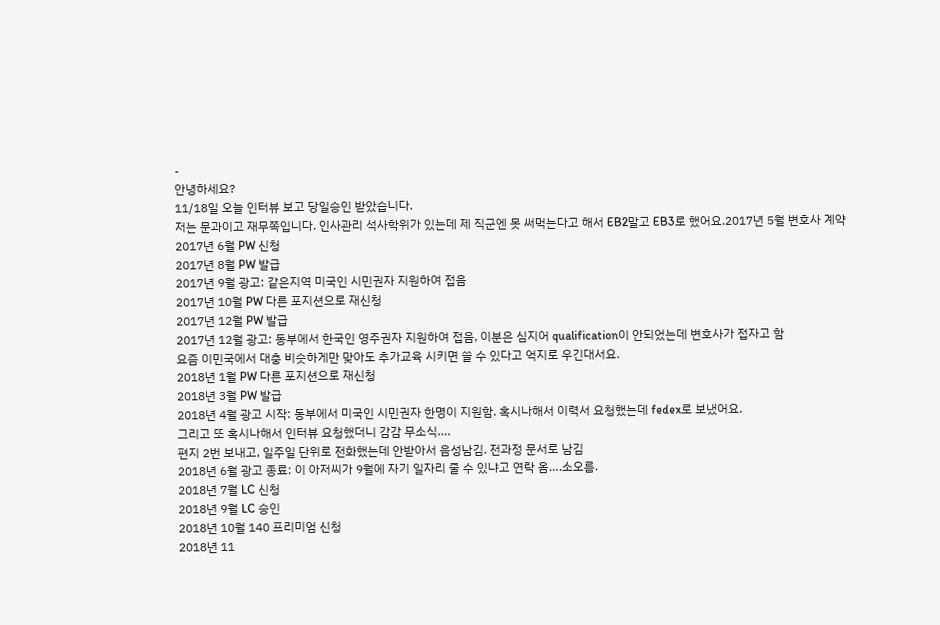-
안녕하세요?
11/18일 오늘 인터뷰 보고 당일승인 받았습니다.
저는 문과이고 재무쪽입니다. 인사관리 석사학위가 있는데 제 직군엔 못 써먹는다고 해서 EB2말고 EB3로 했어요.2017년 5월 변호사 계약
2017년 6월 PW 신청
2017년 8월 PW 발급
2017년 9월 광고: 같은지역 미국인 시민권자 지원하여 접음
2017년 10월 PW 다른 포지션으로 재신청
2017년 12월 PW 발급
2017년 12월 광고: 동부에서 한국인 영주권자 지원하여 접음, 이분은 심지어 qualification이 안되었는데 변호사가 접자고 함
요즘 이민국에서 대충 비슷하게만 맞아도 추가교육 시키면 쓸 수 있다고 억지로 우긴대서요.
2018년 1월 PW 다른 포지션으로 재신청
2018년 3월 PW 발급
2018년 4월 광고 시작: 동부에서 미국인 시민권자 한명이 지원함. 혹시나해서 이력서 요청했는데 fedex로 보냈어요.
그리고 또 혹시나해서 인터뷰 요청했더니 감감 무소식….
편지 2번 보내고, 일주일 단위로 전화했는데 안받아서 음성남김. 전과정 문서로 남김
2018년 6월 광고 종료: 이 아저씨가 9월에 자기 일자리 줄 수 있냐고 연락 옴….소오름.
2018년 7월 LC 신청
2018년 9월 LC 승인
2018년 10월 140 프리미엄 신청
2018년 11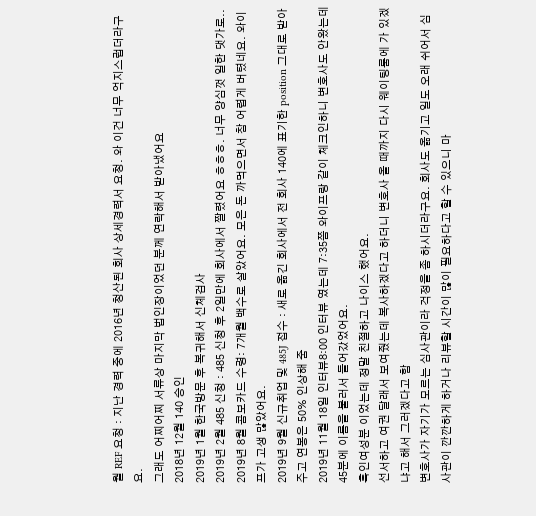월 REF 요청 : 지난 경력 중에 2016년 청산된 회사 상세경력서 요청. 와 이건 너무 억지스럽더라구요.
그래도 어찌어찌 서류상 마지막 법인장이었던 분께 연락해서 받아냈어요
2018년 12월 140 승인
2019년 1월 한국방문 후 복귀해서 신체검사
2019년 2월 485 신청 : 485 신청 후 2일만에 회사에서 짤렸어요 ㅎㅎㅎ. 너무 양심껏 일한 댓가로..
2019년 8월 콤보카드 수령: 7개월 백수로 살았어요. 모은 돈 까먹으면서 참 어렵게 버텼네요. 와이프가 고생 많았어요.
2019년 9월 신규취업 및 485J 접수 : 새로 옮긴 회사에서 전 회사 140에 표기한 position 그대로 받아주고 연봉은 50% 인상해 줌
2019년 11월 18일 인터뷰8:00 인터뷰 였는데 7:35쯤 와이프랑 같이 체크인하니 변호사도 안왔는데 45분에 이름을 불러서 들어갔었어요.
흑인여성분 이었는데 정말 친절하고 나이스 했어요.
선서하고 여권 달래서 보여줬는데 복사하겠다고 하더니 변호사 올 때까지 다시 웨이팅룸에 가 있겠냐고 해서 그러겠다고 함
변호사가 자기가 모르는 심사관이라 걱정을 좀 하시더라구요. 회사도 옮기고 일도 오래 쉬어서 심사관이 깐깐하게 하거나 리뷰할 시간이 많이 필요하다고 할 수 있으니 마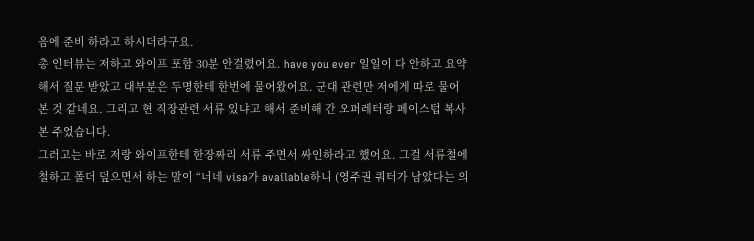음에 준비 하라고 하시더라구요.
총 인터뷰는 저하고 와이프 포함 30분 안걸렸어요. have you ever 일일이 다 안하고 요약해서 질문 받았고 대부분은 두명한테 한번에 물어왔어요. 군대 관련만 저에게 따로 물어본 것 같네요. 그리고 현 직장관련 서류 있냐고 해서 준비해 간 오퍼레터랑 페이스텁 복사본 주었습니다.
그러고는 바로 저랑 와이프한테 한장짜리 서류 주면서 싸인하라고 했어요. 그걸 서류철에 철하고 폴더 덮으면서 하는 말이 “너네 visa가 available하니 (영주권 쿼터가 남았다는 의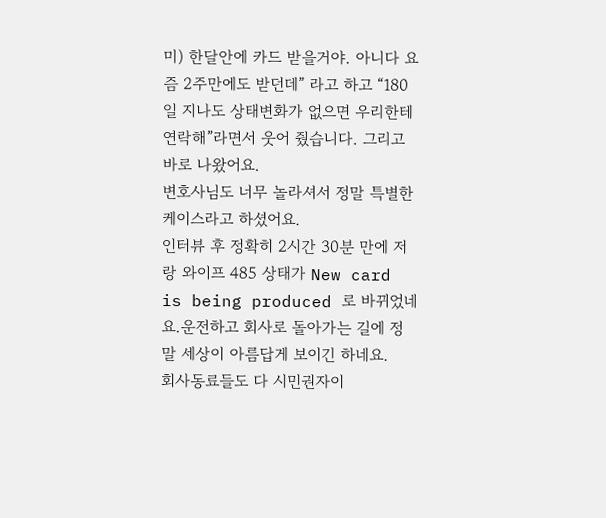미) 한달안에 카드 받을거야. 아니다 요즘 2주만에도 받던데” 라고 하고 “180일 지나도 상태변화가 없으면 우리한테 연락해”라면서 웃어 줬습니다. 그리고 바로 나왔어요.
변호사님도 너무 놀라셔서 정말 특별한 케이스라고 하셨어요.
인터뷰 후 정확히 2시간 30분 만에 저랑 와이프 485 상태가 New card is being produced 로 바뀌었네요.운전하고 회사로 돌아가는 길에 정말 세상이 아름답게 보이긴 하네요.
회사동료들도 다 시민권자이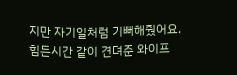지만 자기일처럼 기뻐해줬어요. 힘든시간 같이 견뎌준 와이프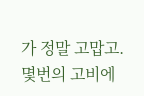가 정말 고맙고.
몇번의 고비에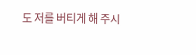도 저를 버티게 해 주시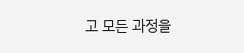고 모든 과정을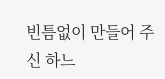빈틈없이 만들어 주신 하느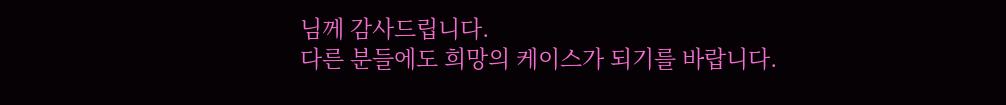님께 감사드립니다.
다른 분들에도 희망의 케이스가 되기를 바랍니다.